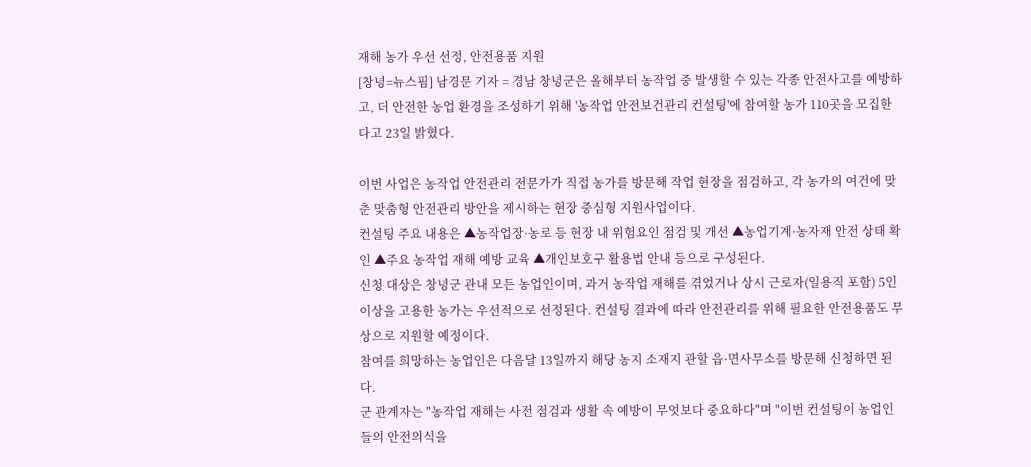재해 농가 우선 선정, 안전용품 지원
[창녕=뉴스핌] 남경문 기자 = 경남 창녕군은 올해부터 농작업 중 발생할 수 있는 각종 안전사고를 예방하고, 더 안전한 농업 환경을 조성하기 위해 '농작업 안전보건관리 컨설팅'에 참여할 농가 110곳을 모집한다고 23일 밝혔다.

이번 사업은 농작업 안전관리 전문가가 직접 농가를 방문해 작업 현장을 점검하고, 각 농가의 여건에 맞춘 맞춤형 안전관리 방안을 제시하는 현장 중심형 지원사업이다.
컨설팅 주요 내용은 ▲농작업장·농로 등 현장 내 위험요인 점검 및 개선 ▲농업기계·농자재 안전 상태 확인 ▲주요 농작업 재해 예방 교육 ▲개인보호구 활용법 안내 등으로 구성된다.
신청 대상은 창녕군 관내 모든 농업인이며, 과거 농작업 재해를 겪었거나 상시 근로자(일용직 포함) 5인 이상을 고용한 농가는 우선적으로 선정된다. 컨설팅 결과에 따라 안전관리를 위해 필요한 안전용품도 무상으로 지원할 예정이다.
참여를 희망하는 농업인은 다음달 13일까지 해당 농지 소재지 관할 읍·면사무소를 방문해 신청하면 된다.
군 관계자는 "농작업 재해는 사전 점검과 생활 속 예방이 무엇보다 중요하다"며 "이번 컨설팅이 농업인들의 안전의식을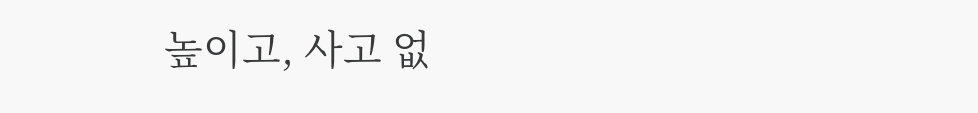높이고, 사고 없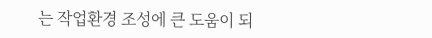는 작업환경 조성에 큰 도움이 되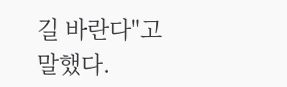길 바란다"고 말했다.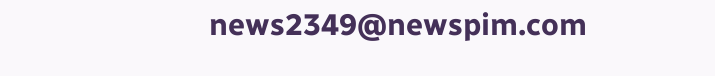news2349@newspim.com